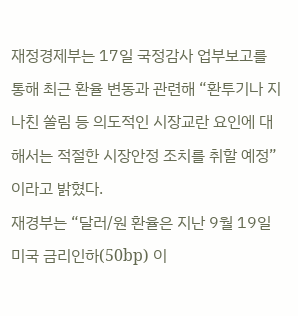재정경제부는 17일 국정감사 업부보고를 통해 최근 환율 변동과 관련해 “환투기나 지나친 쏠림 등 의도적인 시장교란 요인에 대해서는 적절한 시장안정 조치를 취할 예정”이라고 밝혔다.
재경부는 “달러/원 환율은 지난 9월 19일 미국 금리인하(50bp) 이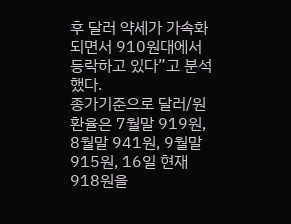후 달러 약세가 가속화 되면서 910원대에서 등락하고 있다”고 분석했다.
종가기준으로 달러/원 환율은 7월말 919원, 8월말 941원, 9월말 915원, 16일 현재 918원을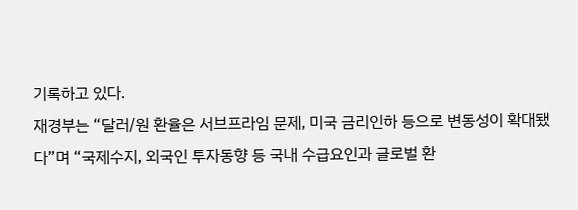기록하고 있다.
재경부는 “달러/원 환율은 서브프라임 문제, 미국 금리인하 등으로 변동성이 확대됐다”며 “국제수지, 외국인 투자동향 등 국내 수급요인과 글로벌 환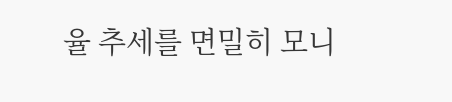율 추세를 면밀히 모니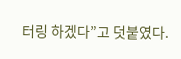터링 하겠다”고 덧붙였다.